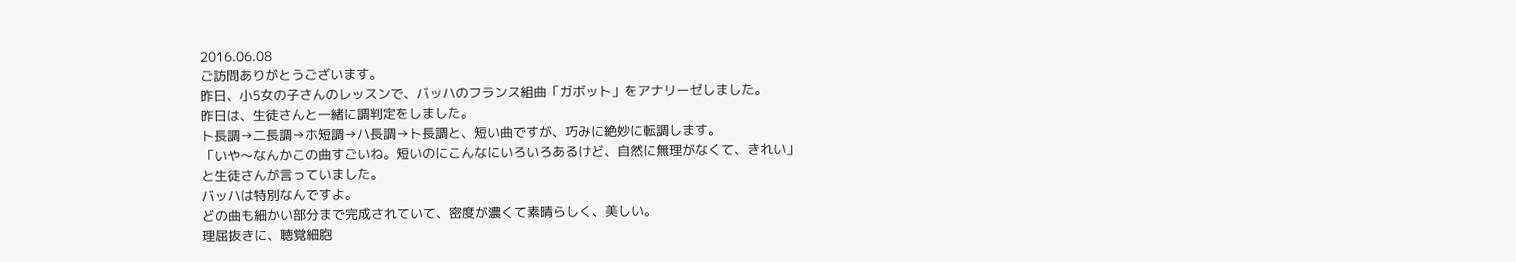2016.06.08
ご訪問ありがとうございます。
昨日、小5女の子さんのレッスンで、バッハのフランス組曲「ガボット」をアナリーゼしました。
昨日は、生徒さんと一緒に調判定をしました。
ト長調→二長調→ホ短調→ハ長調→ト長調と、短い曲ですが、巧みに絶妙に転調します。
「いや〜なんかこの曲すごいね。短いのにこんなにいろいろあるけど、自然に無理がなくて、きれい」
と生徒さんが言っていました。
バッハは特別なんですよ。
どの曲も細かい部分まで完成されていて、密度が濃くて素晴らしく、美しい。
理屈抜きに、聴覚細胞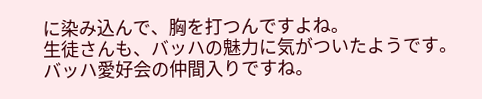に染み込んで、胸を打つんですよね。
生徒さんも、バッハの魅力に気がついたようです。
バッハ愛好会の仲間入りですね。